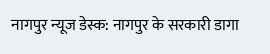नागपुर न्यूज डेस्क: नागपुर के सरकारी डागा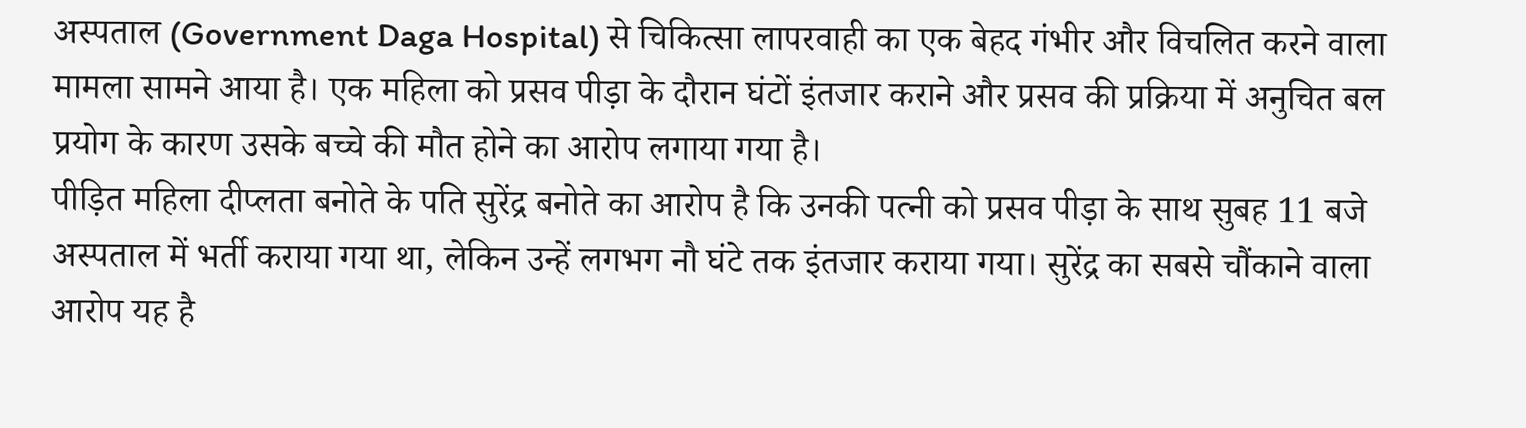अस्पताल (Government Daga Hospital) से चिकित्सा लापरवाही का एक बेहद गंभीर और विचलित करने वाला मामला सामने आया है। एक महिला को प्रसव पीड़ा के दौरान घंटों इंतजार कराने और प्रसव की प्रक्रिया में अनुचित बल प्रयोग के कारण उसके बच्चे की मौत होने का आरोप लगाया गया है।
पीड़ित महिला दीप्लता बनोते के पति सुरेंद्र बनोते का आरोप है कि उनकी पत्नी को प्रसव पीड़ा के साथ सुबह 11 बजे अस्पताल में भर्ती कराया गया था, लेकिन उन्हें लगभग नौ घंटे तक इंतजार कराया गया। सुरेंद्र का सबसे चौंकाने वाला आरोप यह है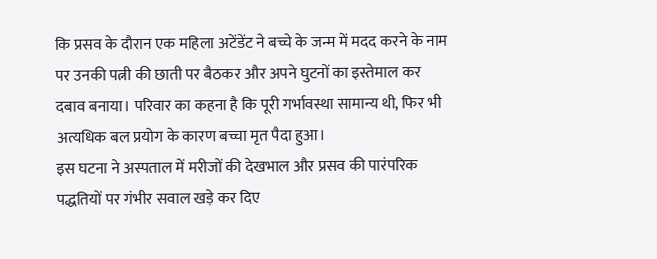कि प्रसव के दौरान एक महिला अटेंडेंट ने बच्चे के जन्म में मदद करने के नाम पर उनकी पत्नी की छाती पर बैठकर और अपने घुटनों का इस्तेमाल कर दबाव बनाया। परिवार का कहना है कि पूरी गर्भावस्था सामान्य थी, फिर भी अत्यधिक बल प्रयोग के कारण बच्चा मृत पैदा हुआ।
इस घटना ने अस्पताल में मरीजों की देखभाल और प्रसव की पारंपरिक पद्धतियों पर गंभीर सवाल खड़े कर दिए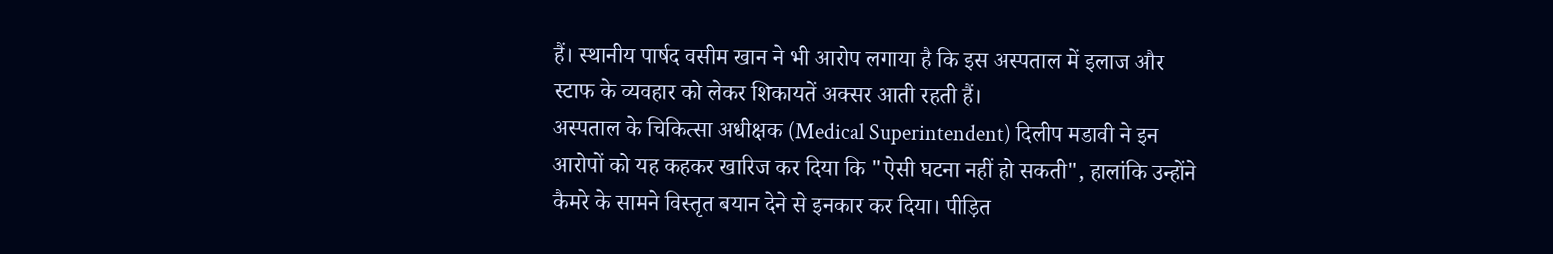हैं। स्थानीय पार्षद वसीम खान ने भी आरोप लगाया है कि इस अस्पताल में इलाज और स्टाफ के व्यवहार को लेकर शिकायतें अक्सर आती रहती हैं।
अस्पताल के चिकित्सा अधीक्षक (Medical Superintendent) दिलीप मडावी ने इन आरोपों को यह कहकर खारिज कर दिया कि "ऐसी घटना नहीं हो सकती", हालांकि उन्होंने कैमरे के सामने विस्तृत बयान देने से इनकार कर दिया। पीड़ित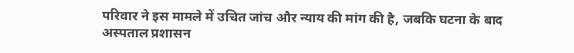परिवार ने इस मामले में उचित जांच और न्याय की मांग की है, जबकि घटना के बाद अस्पताल प्रशासन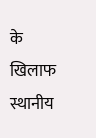के खिलाफ स्थानीय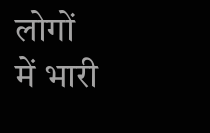लोगों में भारी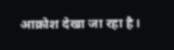आक्रोश देखा जा रहा है।